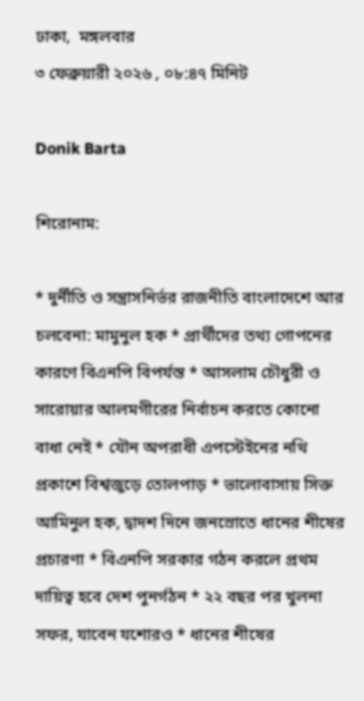ঢাকা,  মঙ্গলবার
৩ ফেব্রুয়ারী ২০২৬ , ০৮:৪৭ মিনিট

Donik Barta

শিরোনাম:

* দুর্নীতি ও সন্ত্রাসনির্ভর রাজনীতি বাংলাদেশে আর চলবেনা: মামুনুল হক * প্রার্থীদের তথ্য গোপনের কারণে বিএনপি বিপর্যস্ত * আসলাম চৌধুরী ও সারোয়ার আলমগীরের নির্বাচন করতে কোনো বাধা নেই * যৌন অপরাধী এপস্টেইনের নথি প্রকাশে বিশ্বজুড়ে তোলপাড় * ভালোবাসায় সিক্ত আমিনুল হক, দ্বাদশ দিনে জনস্রোতে ধানের শীষের প্রচারণা * বিএনপি সরকার গঠন করলে প্রথম দায়িত্ব হবে দেশ পুনর্গঠন * ২২ বছর পর খুলনা সফর, যাবেন যশোরও * ধানের শীষের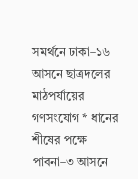সমর্থনে ঢাকা–১৬ আসনে ছাত্রদলের মাঠপর্যায়ের গণসংযোগ * ধানের শীষের পক্ষে পাবনা–৩ আসনে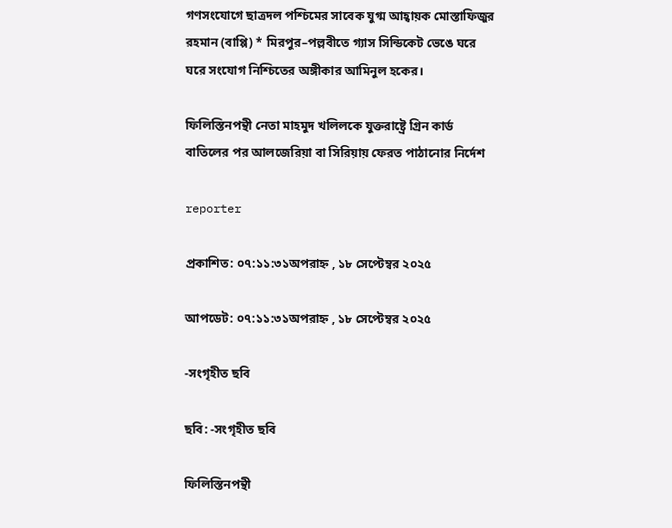গণসংযোগে ছাত্রদল পশ্চিমের সাবেক যুগ্ম আহ্বায়ক মোস্তাফিজুর রহমান (বাপ্পি) * মিরপুর–পল্লবীতে গ্যাস সিন্ডিকেট ভেঙে ঘরে ঘরে সংযোগ নিশ্চিতের অঙ্গীকার আমিনুল হকের।

ফিলিস্তিনপন্থী নেতা মাহমুদ খলিলকে যুক্তরাষ্ট্রে গ্রিন কার্ড বাতিলের পর আলজেরিয়া বা সিরিয়ায় ফেরত পাঠানোর নির্দেশ

reporter

প্রকাশিত: ০৭:১১:৩১অপরাহ্ন , ১৮ সেপ্টেম্বর ২০২৫

আপডেট: ০৭:১১:৩১অপরাহ্ন , ১৮ সেপ্টেম্বর ২০২৫

-সংগৃহীত ছবি

ছবি: -সংগৃহীত ছবি

ফিলিস্তিনপন্থী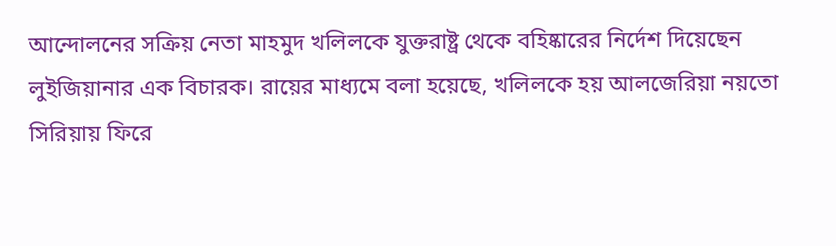আন্দোলনের সক্রিয় নেতা মাহমুদ খলিলকে যুক্তরাষ্ট্র থেকে বহিষ্কারের নির্দেশ দিয়েছেন লুইজিয়ানার এক বিচারক। রায়ের মাধ্যমে বলা হয়েছে, খলিলকে হয় আলজেরিয়া নয়তো সিরিয়ায় ফিরে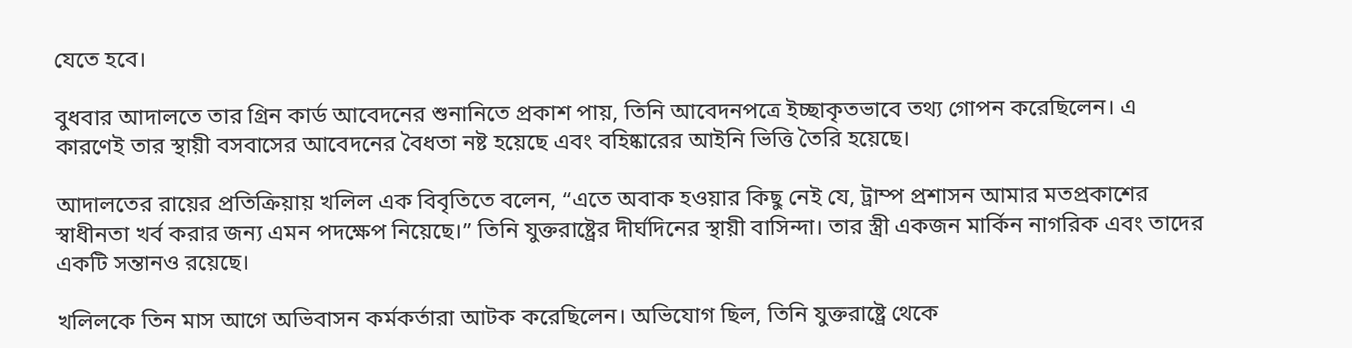যেতে হবে।

বুধবার আদালতে তার গ্রিন কার্ড আবেদনের শুনানিতে প্রকাশ পায়, তিনি আবেদনপত্রে ইচ্ছাকৃতভাবে তথ্য গোপন করেছিলেন। এ কারণেই তার স্থায়ী বসবাসের আবেদনের বৈধতা নষ্ট হয়েছে এবং বহিষ্কারের আইনি ভিত্তি তৈরি হয়েছে।

আদালতের রায়ের প্রতিক্রিয়ায় খলিল এক বিবৃতিতে বলেন, “এতে অবাক হওয়ার কিছু নেই যে, ট্রাম্প প্রশাসন আমার মতপ্রকাশের স্বাধীনতা খর্ব করার জন্য এমন পদক্ষেপ নিয়েছে।” তিনি যুক্তরাষ্ট্রের দীর্ঘদিনের স্থায়ী বাসিন্দা। তার স্ত্রী একজন মার্কিন নাগরিক এবং তাদের একটি সন্তানও রয়েছে।

খলিলকে তিন মাস আগে অভিবাসন কর্মকর্তারা আটক করেছিলেন। অভিযোগ ছিল, তিনি যুক্তরাষ্ট্রে থেকে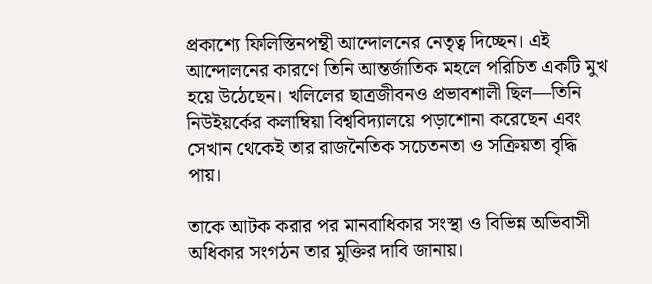প্রকাশ্যে ফিলিস্তিনপন্থী আন্দোলনের নেতৃত্ব দিচ্ছেন। এই আন্দোলনের কারণে তিনি আন্তর্জাতিক মহলে পরিচিত একটি মুখ হয়ে উঠেছেন। খলিলের ছাত্রজীবনও প্রভাবশালী ছিল—তিনি নিউইয়র্কের কলাম্বিয়া বিশ্ববিদ্যালয়ে পড়াশোনা করেছেন এবং সেখান থেকেই তার রাজনৈতিক সচেতনতা ও সক্রিয়তা বৃদ্ধি পায়।

তাকে আটক করার পর মানবাধিকার সংস্থা ও বিভিন্ন অভিবাসী অধিকার সংগঠন তার মুক্তির দাবি জানায়।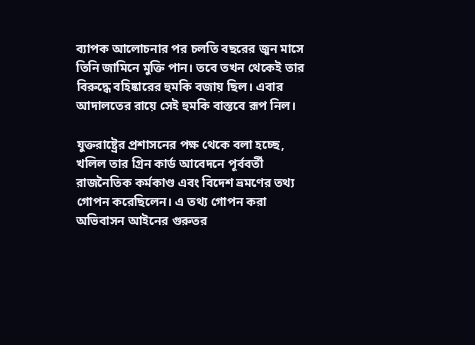ব্যাপক আলোচনার পর চলতি বছরের জুন মাসে তিনি জামিনে মুক্তি পান। তবে তখন থেকেই তার বিরুদ্ধে বহিষ্কারের হুমকি বজায় ছিল। এবার আদালতের রায়ে সেই হুমকি বাস্তবে রূপ নিল।

যুক্তরাষ্ট্রের প্রশাসনের পক্ষ থেকে বলা হচ্ছে, খলিল তার গ্রিন কার্ড আবেদনে পূর্ববর্তী রাজনৈতিক কর্মকাণ্ড এবং বিদেশ ভ্রমণের তথ্য গোপন করেছিলেন। এ তথ্য গোপন করা অভিবাসন আইনের গুরুতর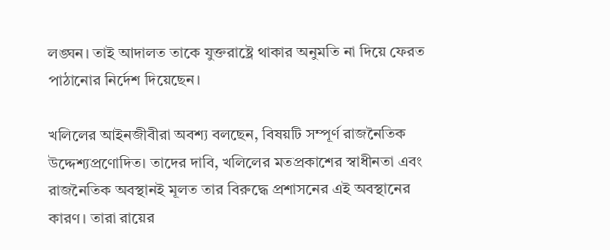লঙ্ঘন। তাই আদালত তাকে যুক্তরাষ্ট্রে থাকার অনুমতি না দিয়ে ফেরত পাঠানোর নির্দেশ দিয়েছেন।

খলিলের আইনজীবীরা অবশ্য বলছেন, বিষয়টি সম্পূর্ণ রাজনৈতিক উদ্দেশ্যপ্রণোদিত। তাদের দাবি, খলিলের মতপ্রকাশের স্বাধীনতা এবং রাজনৈতিক অবস্থানই মূলত তার বিরুদ্ধে প্রশাসনের এই অবস্থানের কারণ। তারা রায়ের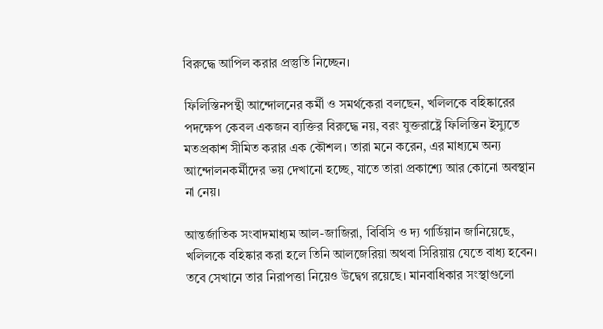বিরুদ্ধে আপিল করার প্রস্তুতি নিচ্ছেন।

ফিলিস্তিনপন্থী আন্দোলনের কর্মী ও সমর্থকেরা বলছেন, খলিলকে বহিষ্কারের পদক্ষেপ কেবল একজন ব্যক্তির বিরুদ্ধে নয়, বরং যুক্তরাষ্ট্রে ফিলিস্তিন ইস্যুতে মতপ্রকাশ সীমিত করার এক কৌশল। তারা মনে করেন, এর মাধ্যমে অন্য আন্দোলনকর্মীদের ভয় দেখানো হচ্ছে, যাতে তারা প্রকাশ্যে আর কোনো অবস্থান না নেয়।

আন্তর্জাতিক সংবাদমাধ্যম আল-জাজিরা, বিবিসি ও দ্য গার্ডিয়ান জানিয়েছে, খলিলকে বহিষ্কার করা হলে তিনি আলজেরিয়া অথবা সিরিয়ায় যেতে বাধ্য হবেন। তবে সেখানে তার নিরাপত্তা নিয়েও উদ্বেগ রয়েছে। মানবাধিকার সংস্থাগুলো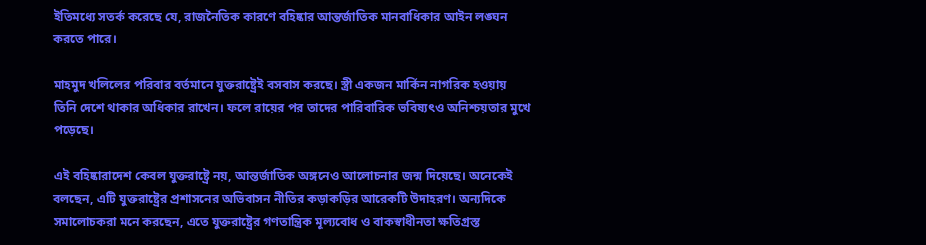ইতিমধ্যে সতর্ক করেছে যে, রাজনৈতিক কারণে বহিষ্কার আন্তর্জাতিক মানবাধিকার আইন লঙ্ঘন করতে পারে।

মাহমুদ খলিলের পরিবার বর্তমানে যুক্তরাষ্ট্রেই বসবাস করছে। স্ত্রী একজন মার্কিন নাগরিক হওয়ায় তিনি দেশে থাকার অধিকার রাখেন। ফলে রায়ের পর তাদের পারিবারিক ভবিষ্যৎও অনিশ্চয়তার মুখে পড়েছে।

এই বহিষ্কারাদেশ কেবল যুক্তরাষ্ট্রে নয়, আন্তর্জাতিক অঙ্গনেও আলোচনার জন্ম দিয়েছে। অনেকেই বলছেন, এটি যুক্তরাষ্ট্রের প্রশাসনের অভিবাসন নীতির কড়াকড়ির আরেকটি উদাহরণ। অন্যদিকে সমালোচকরা মনে করছেন, এতে যুক্তরাষ্ট্রের গণতান্ত্রিক মূল্যবোধ ও বাকস্বাধীনতা ক্ষতিগ্রস্ত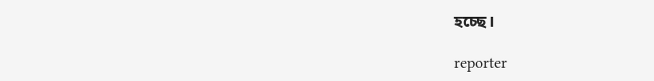হচ্ছে।

reporter